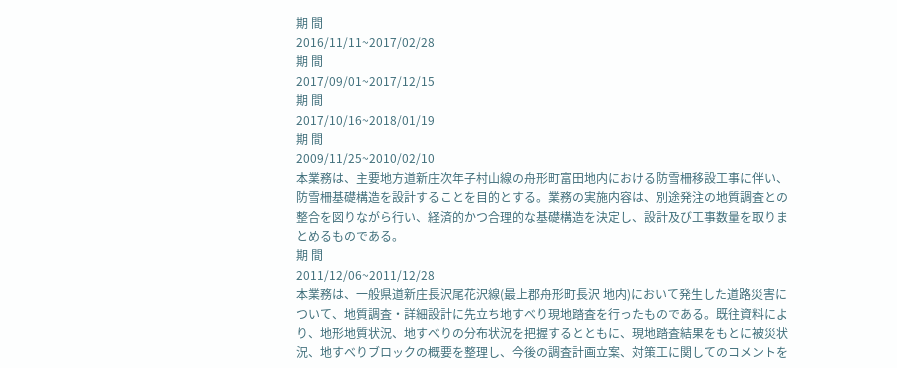期 間
2016/11/11~2017/02/28
期 間
2017/09/01~2017/12/15
期 間
2017/10/16~2018/01/19
期 間
2009/11/25~2010/02/10
本業務は、主要地方道新庄次年子村山線の舟形町富田地内における防雪柵移設工事に伴い、防雪柵基礎構造を設計することを目的とする。業務の実施内容は、別途発注の地質調査との整合を図りながら行い、経済的かつ合理的な基礎構造を決定し、設計及び工事数量を取りまとめるものである。
期 間
2011/12/06~2011/12/28
本業務は、一般県道新庄長沢尾花沢線(最上郡舟形町長沢 地内)において発生した道路災害について、地質調査・詳細設計に先立ち地すべり現地踏査を行ったものである。既往資料により、地形地質状況、地すべりの分布状況を把握するとともに、現地踏査結果をもとに被災状況、地すべりブロックの概要を整理し、今後の調査計画立案、対策工に関してのコメントを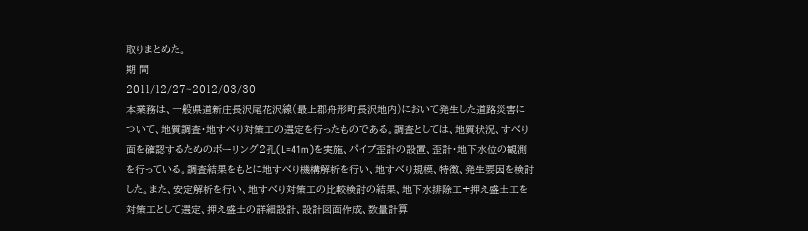取りまとめた。
期 間
2011/12/27~2012/03/30
本業務は、一般県道新庄長沢尾花沢線(最上郡舟形町長沢地内)において発生した道路災害について、地質調査・地すべり対策工の選定を行ったものである。調査としては、地質状況、すべり面を確認するためのボーリング2孔(L=41m)を実施、パイプ歪計の設置、歪計・地下水位の観測を行っている。調査結果をもとに地すべり機構解析を行い、地すべり規模、特徴、発生要因を検討した。また、安定解析を行い、地すべり対策工の比較検討の結果、地下水排除工+押え盛土工を対策工として選定、押え盛土の詳細設計、設計図面作成、数量計算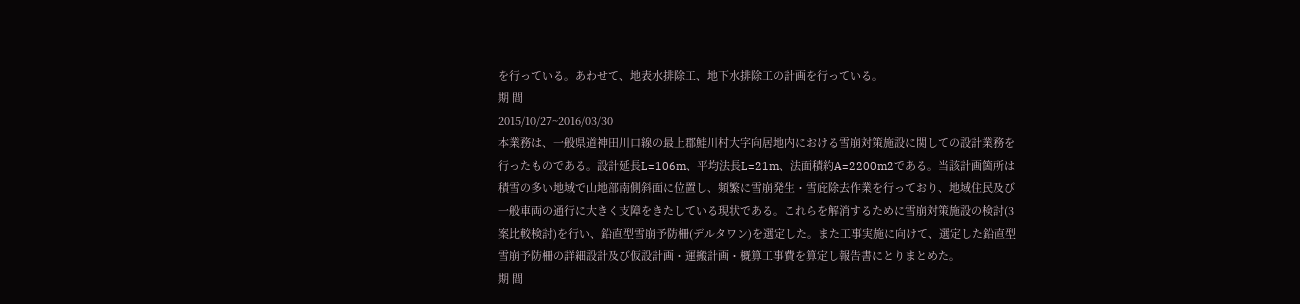を行っている。あわせて、地表水排除工、地下水排除工の計画を行っている。
期 間
2015/10/27~2016/03/30
本業務は、一般県道神田川口線の最上郡鮭川村大字向居地内における雪崩対策施設に関しての設計業務を行ったものである。設計延長L=106m、平均法長L=21m、法面積約A=2200m2である。当該計画箇所は積雪の多い地域で山地部南側斜面に位置し、頻繁に雪崩発生・雪庇除去作業を行っており、地域住民及び一般車両の通行に大きく支障をきたしている現状である。これらを解消するために雪崩対策施設の検討(3案比較検討)を行い、鉛直型雪崩予防柵(デルタワン)を選定した。また工事実施に向けて、選定した鉛直型雪崩予防柵の詳細設計及び仮設計画・運搬計画・概算工事費を算定し報告書にとりまとめた。
期 間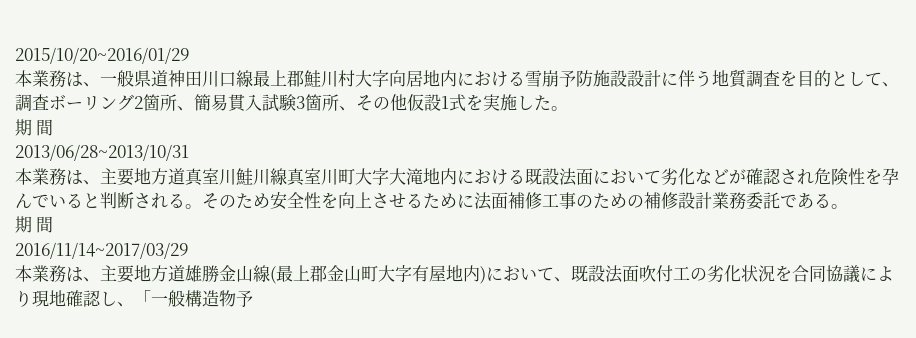2015/10/20~2016/01/29
本業務は、一般県道神田川口線最上郡鮭川村大字向居地内における雪崩予防施設設計に伴う地質調査を目的として、調査ボーリング2箇所、簡易貫入試験3箇所、その他仮設1式を実施した。
期 間
2013/06/28~2013/10/31
本業務は、主要地方道真室川鮭川線真室川町大字大滝地内における既設法面において劣化などが確認され危険性を孕んでいると判断される。そのため安全性を向上させるために法面補修工事のための補修設計業務委託である。
期 間
2016/11/14~2017/03/29
本業務は、主要地方道雄勝金山線(最上郡金山町大字有屋地内)において、既設法面吹付工の劣化状況を合同協議により現地確認し、「一般構造物予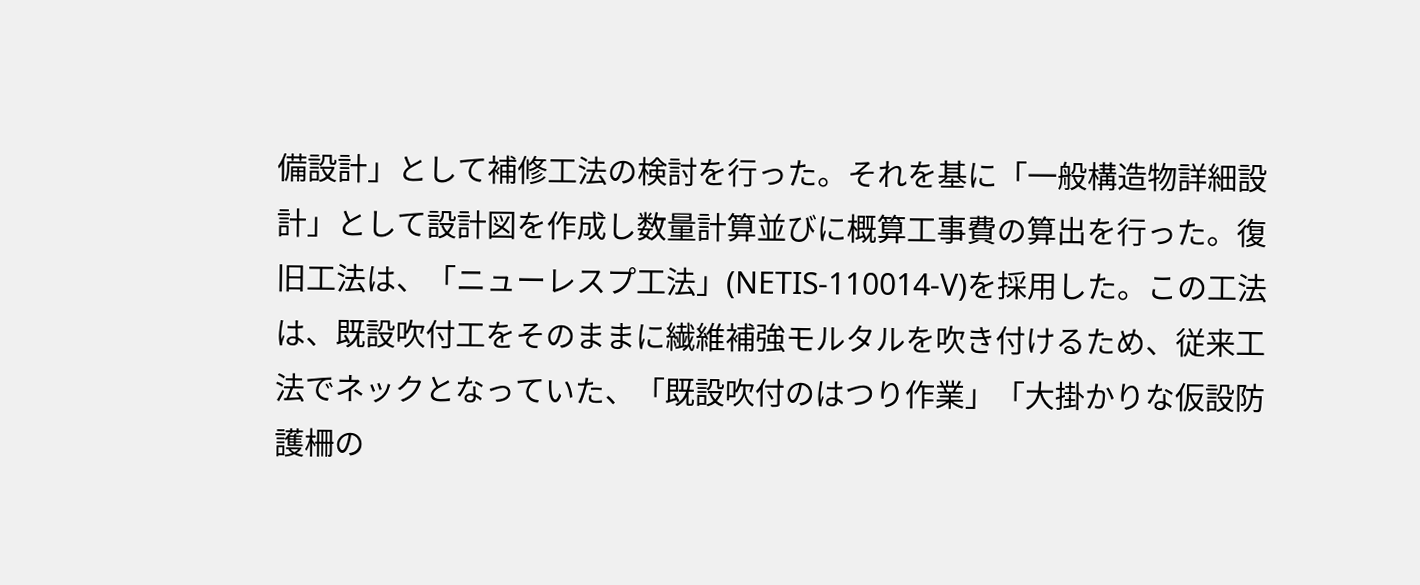備設計」として補修工法の検討を行った。それを基に「一般構造物詳細設計」として設計図を作成し数量計算並びに概算工事費の算出を行った。復旧工法は、「ニューレスプ工法」(NETIS-110014-V)を採用した。この工法は、既設吹付工をそのままに繊維補強モルタルを吹き付けるため、従来工法でネックとなっていた、「既設吹付のはつり作業」「大掛かりな仮設防護柵の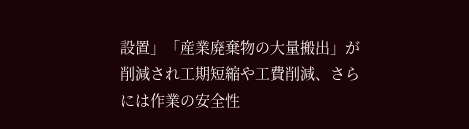設置」「産業廃棄物の大量搬出」が削減され工期短縮や工費削減、さらには作業の安全性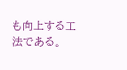も向上する工法である。